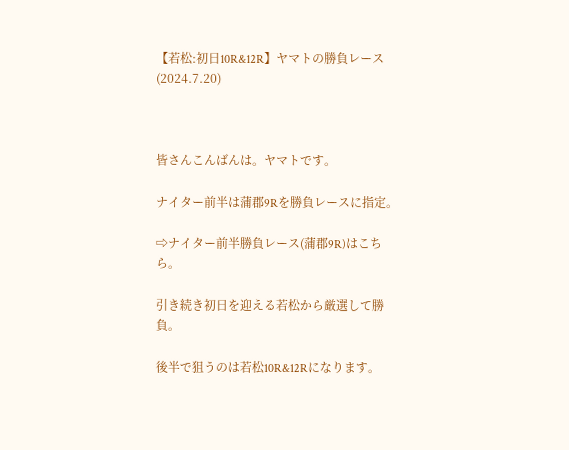【若松:初日10R&12R】ヤマトの勝負レース(2024.7.20)



皆さんこんばんは。ヤマトです。

ナイター前半は蒲郡9Rを勝負レースに指定。

⇨ナイター前半勝負レース(蒲郡9R)はこちら。

引き続き初日を迎える若松から厳選して勝負。

後半で狙うのは若松10R&12Rになります。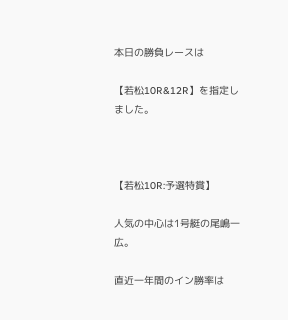本日の勝負レースは

【若松10R&12R】を指定しました。



【若松10R:予選特賞】

人気の中心は1号艇の尾嶋一広。

直近一年間のイン勝率は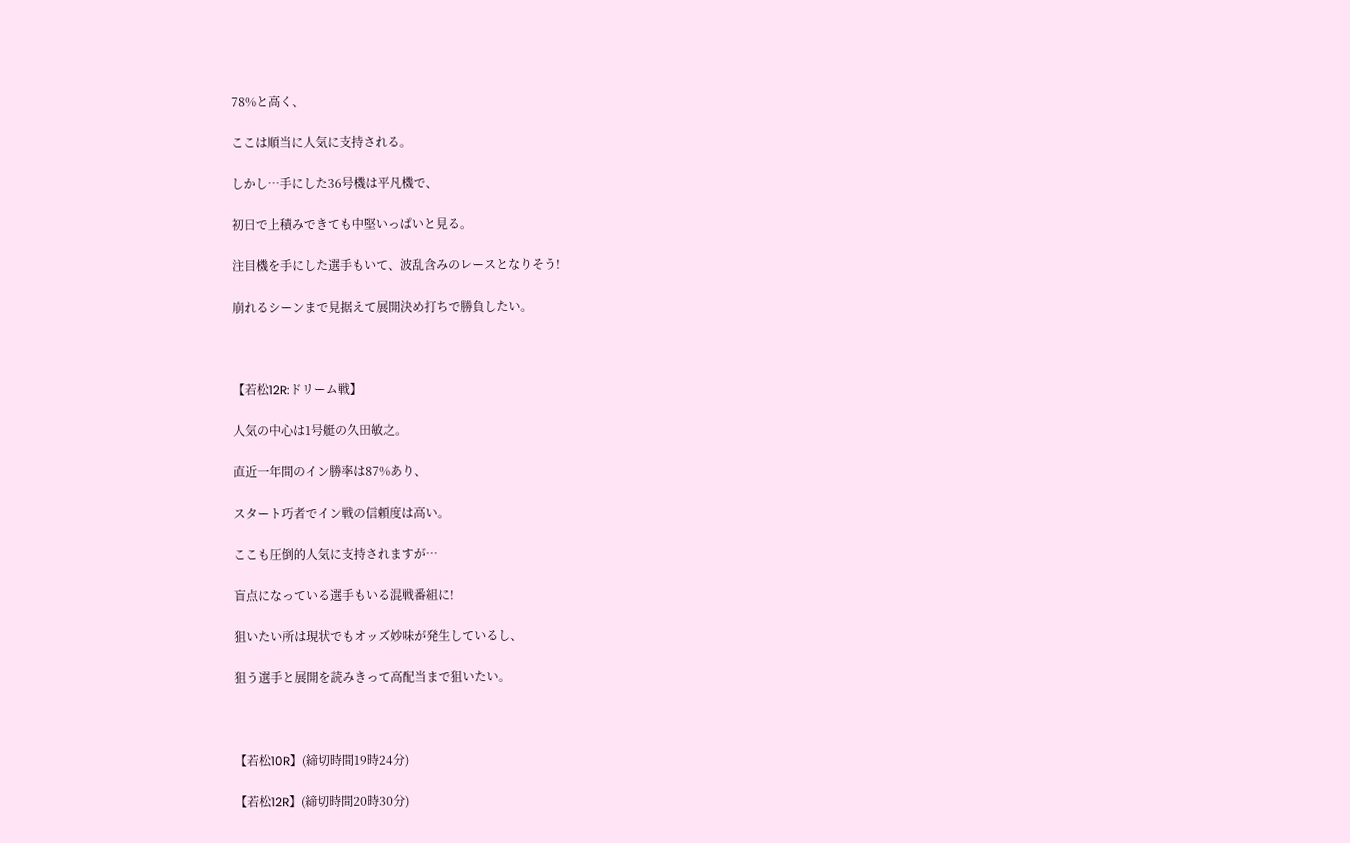78%と高く、

ここは順当に人気に支持される。

しかし…手にした36号機は平凡機で、

初日で上積みできても中堅いっぱいと見る。

注目機を手にした選手もいて、波乱含みのレースとなりそう!

崩れるシーンまで見据えて展開決め打ちで勝負したい。



【若松12R:ドリーム戦】

人気の中心は1号艇の久田敏之。

直近一年間のイン勝率は87%あり、

スタート巧者でイン戦の信頼度は高い。

ここも圧倒的人気に支持されますが…

盲点になっている選手もいる混戦番組に!

狙いたい所は現状でもオッズ妙味が発生しているし、

狙う選手と展開を読みきって高配当まで狙いたい。



【若松10R】(締切時間19時24分)

【若松12R】(締切時間20時30分)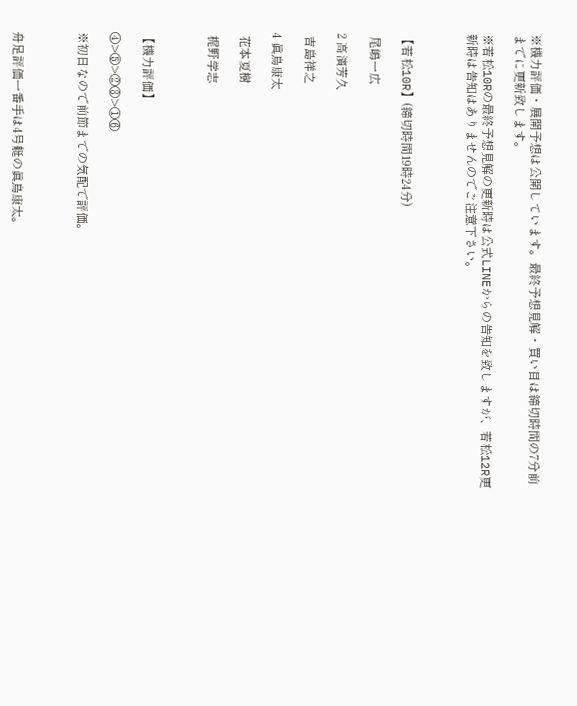※機力評価・展開予想は公開しています。最終予想見解・買い目は締切時間の7分前までに更新致します。

※若松10Rの最終予想見解の更新時は公式LINEからの告知を致しますが、若松12R更新時は告知はありませんのでご注意下さい。



【若松10R】(締切時間19時24分)

 尾嶋一広

2 高濱芳久

 吉島祥之

4 眞鳥康太

 花本夏樹

 梶野学志



【機力評価】

④>⑤>②③>①⑥

※初日なので前節までの気配で評価。



舟足評価一番手は4号艇の眞鳥康太。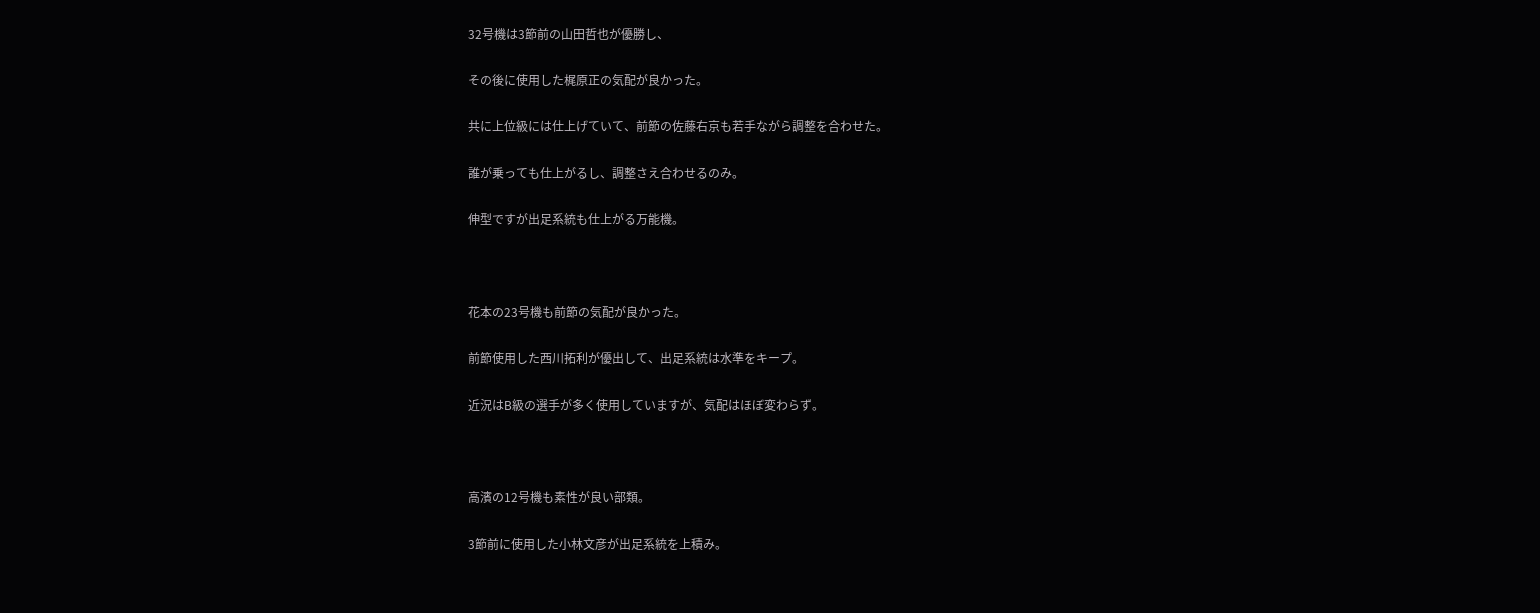32号機は3節前の山田哲也が優勝し、

その後に使用した梶原正の気配が良かった。

共に上位級には仕上げていて、前節の佐藤右京も若手ながら調整を合わせた。

誰が乗っても仕上がるし、調整さえ合わせるのみ。

伸型ですが出足系統も仕上がる万能機。



花本の23号機も前節の気配が良かった。

前節使用した西川拓利が優出して、出足系統は水準をキープ。

近況はB級の選手が多く使用していますが、気配はほぼ変わらず。



高濱の12号機も素性が良い部類。

3節前に使用した小林文彦が出足系統を上積み。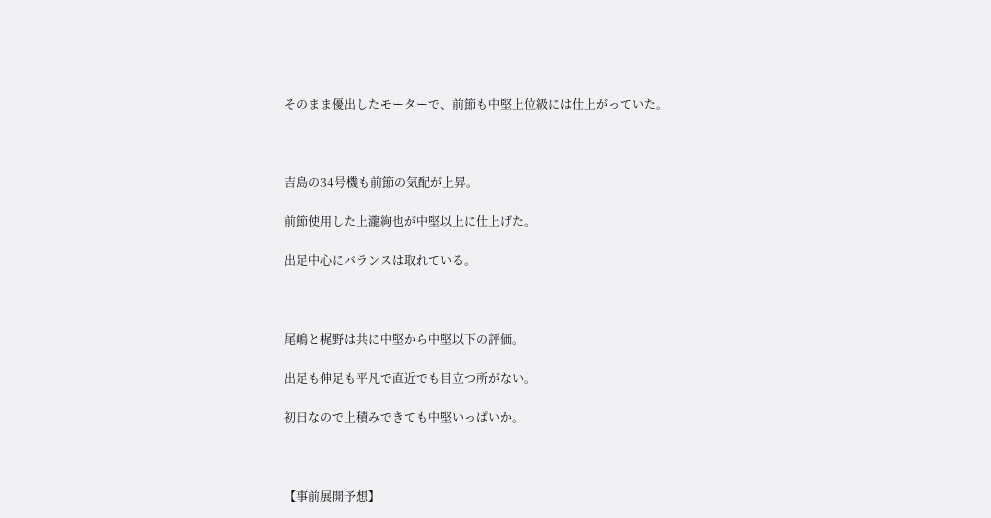そのまま優出したモーターで、前節も中堅上位級には仕上がっていた。



吉島の34号機も前節の気配が上昇。

前節使用した上瀧絢也が中堅以上に仕上げた。

出足中心にバランスは取れている。



尾嶋と梶野は共に中堅から中堅以下の評価。

出足も伸足も平凡で直近でも目立つ所がない。

初日なので上積みできても中堅いっぱいか。



【事前展開予想】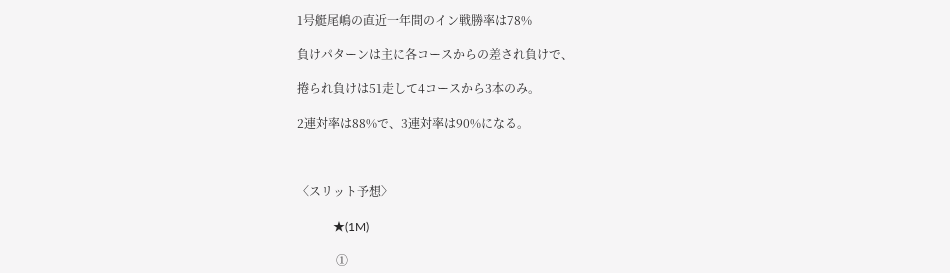1号艇尾嶋の直近一年間のイン戦勝率は78%

負けパターンは主に各コースからの差され負けで、

捲られ負けは51走して4コースから3本のみ。

2連対率は88%で、3連対率は90%になる。



〈スリット予想〉

            ★(1M)

             ①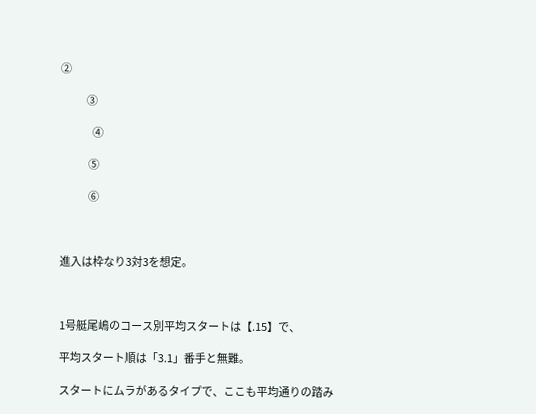②

             ③

                ④

              ⑤

              ⑥



進入は枠なり3対3を想定。



1号艇尾嶋のコース別平均スタートは【.15】で、

平均スタート順は「3.1」番手と無難。

スタートにムラがあるタイプで、ここも平均通りの踏み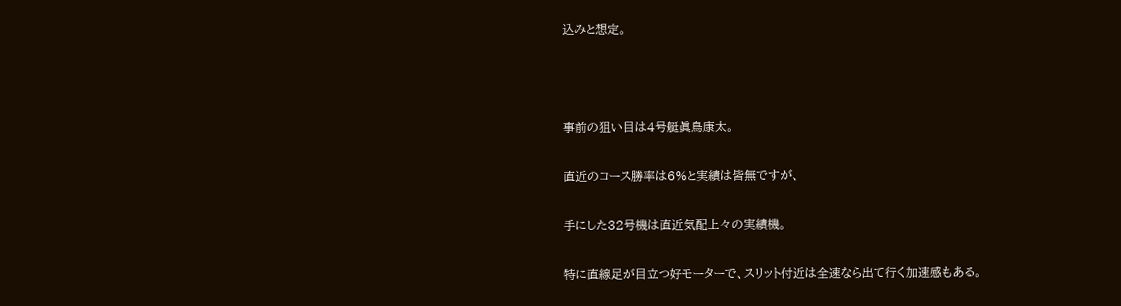込みと想定。



事前の狙い目は4号艇眞鳥康太。

直近のコース勝率は6%と実績は皆無ですが、

手にした32号機は直近気配上々の実績機。

特に直線足が目立つ好モーターで、スリット付近は全速なら出て行く加速感もある。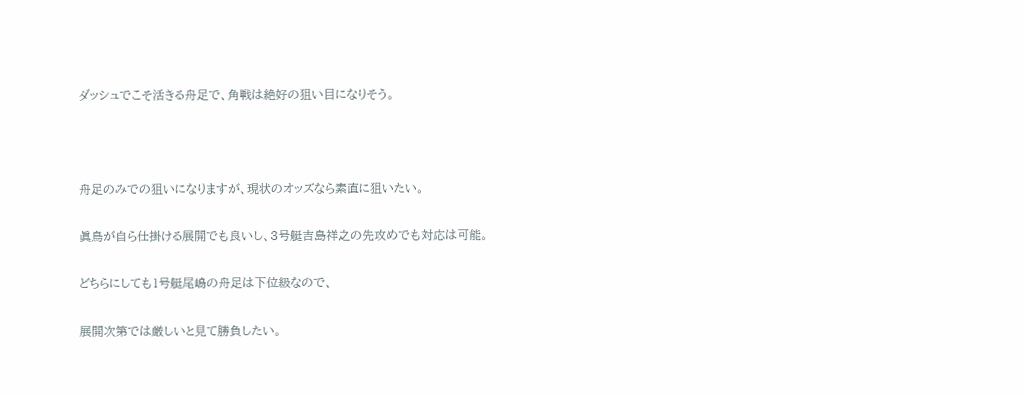ダッシュでこそ活きる舟足で、角戦は絶好の狙い目になりそう。



舟足のみでの狙いになりますが、現状のオッズなら素直に狙いたい。

眞鳥が自ら仕掛ける展開でも良いし、3号艇吉島祥之の先攻めでも対応は可能。

どちらにしても1号艇尾嶋の舟足は下位級なので、

展開次第では厳しいと見て勝負したい。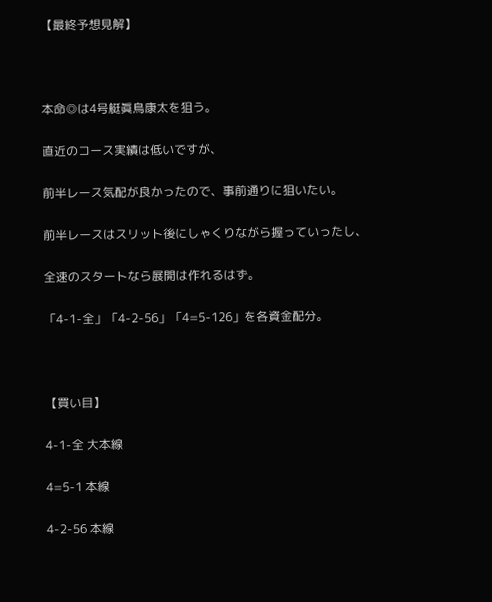【最終予想見解】



本命◎は4号艇眞鳥康太を狙う。

直近のコース実績は低いですが、

前半レース気配が良かったので、事前通りに狙いたい。

前半レースはスリット後にしゃくりながら握っていったし、

全速のスタートなら展開は作れるはず。

「4-1-全」「4-2-56」「4=5-126」を各資金配分。



【買い目】

4-1-全 大本線

4=5-1 本線

4-2-56 本線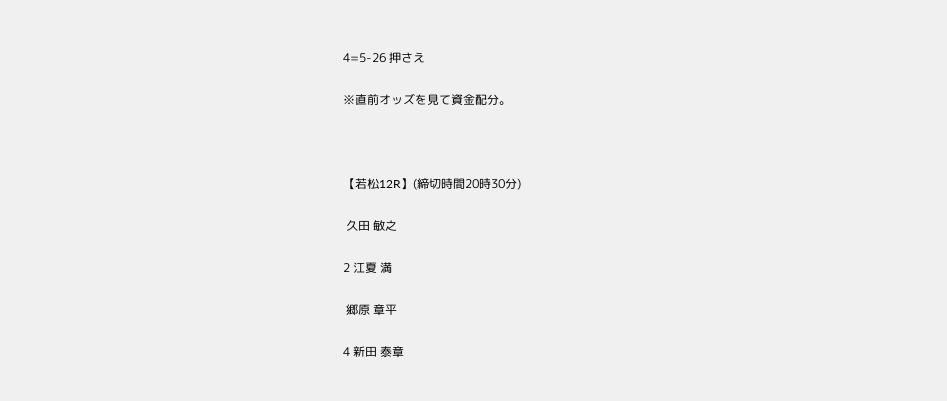4=5-26 押さえ

※直前オッズを見て資金配分。



【若松12R】(締切時間20時30分)

 久田 敏之

2 江夏 満

 郷原 章平

4 新田 泰章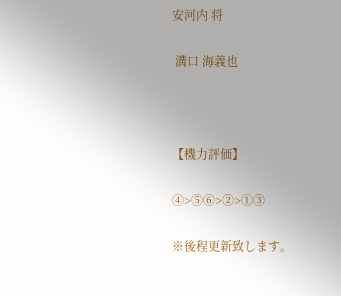安河内 将

 溝口 海義也



【機力評価】

④>⑤⑥>②>①③

※後程更新致します。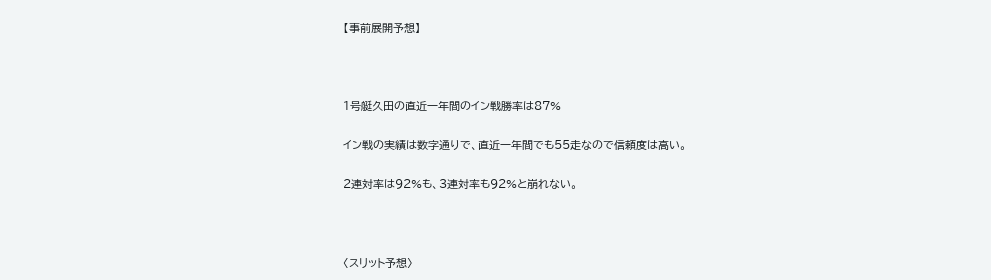【事前展開予想】



1号艇久田の直近一年間のイン戦勝率は87%

イン戦の実績は数字通りで、直近一年間でも55走なので信頼度は高い。

2連対率は92%も、3連対率も92%と崩れない。



〈スリット予想〉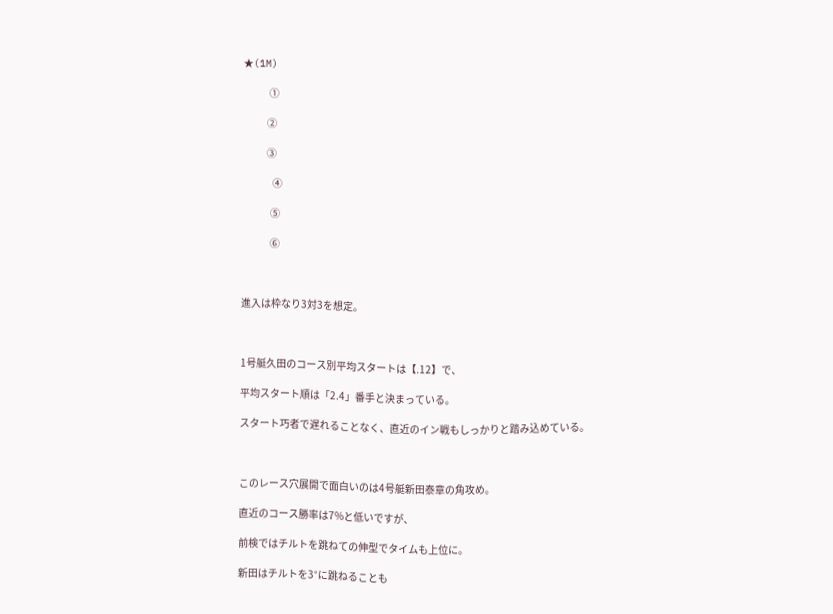★(1M)

             ①

            ②

            ③

               ④

              ⑤

              ⑥



進入は枠なり3対3を想定。



1号艇久田のコース別平均スタートは【.12】で、

平均スタート順は「2.4」番手と決まっている。

スタート巧者で遅れることなく、直近のイン戦もしっかりと踏み込めている。



このレース穴展開で面白いのは4号艇新田泰章の角攻め。

直近のコース勝率は7%と低いですが、

前検ではチルトを跳ねての伸型でタイムも上位に。

新田はチルトを3°に跳ねることも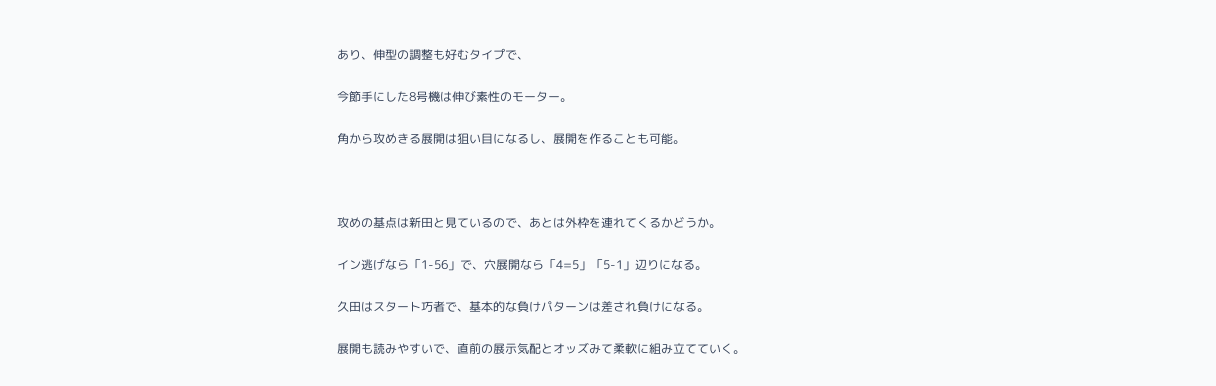あり、伸型の調整も好むタイプで、

今節手にした8号機は伸び素性のモーター。

角から攻めきる展開は狙い目になるし、展開を作ることも可能。



攻めの基点は新田と見ているので、あとは外枠を連れてくるかどうか。

イン逃げなら「1-56」で、穴展開なら「4=5」「5-1」辺りになる。

久田はスタート巧者で、基本的な負けパターンは差され負けになる。

展開も読みやすいで、直前の展示気配とオッズみて柔軟に組み立てていく。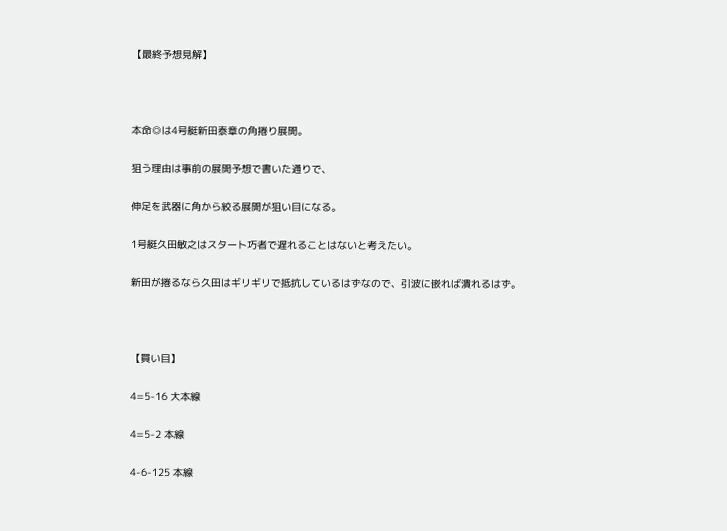【最終予想見解】



本命◎は4号艇新田泰章の角捲り展開。

狙う理由は事前の展開予想で書いた通りで、

伸足を武器に角から絞る展開が狙い目になる。

1号艇久田敏之はスタート巧者で遅れることはないと考えたい。

新田が捲るなら久田はギリギリで抵抗しているはずなので、引波に嵌れば潰れるはず。



【買い目】

4=5-16 大本線

4=5-2 本線

4-6-125 本線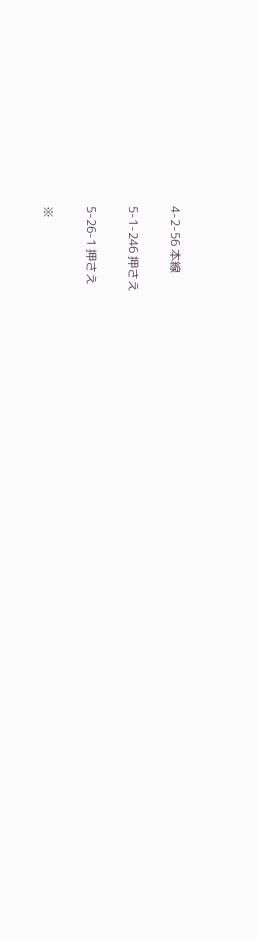4-2-56 本線

5-1-246 押さえ

5-26-1 押さえ

※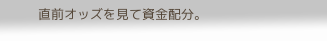直前オッズを見て資金配分。